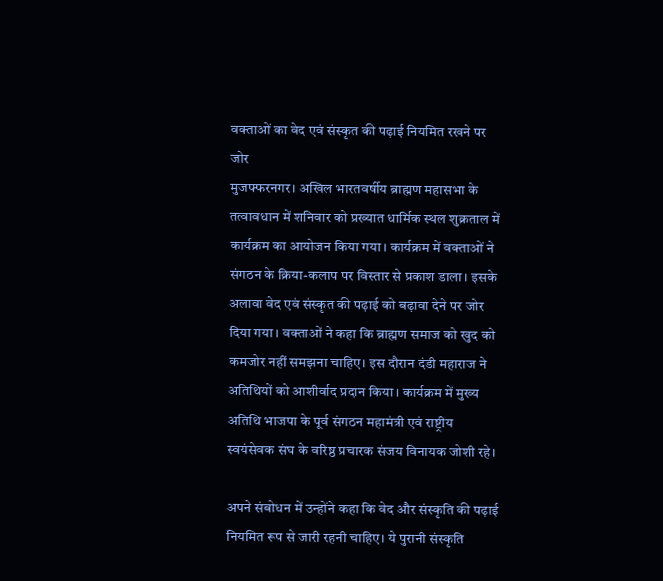वक्ताओं का वेद एवं संस्कृत की पढ़ाई नियमित रखने पर जोर
मुजफ्फरनगर। अखिल भारतवर्षीय ब्राह्मण महासभा के तत्वावधान में शनिवार को प्रख्यात धार्मिक स्थल शुक्रताल में कार्यक्रम का आयोजन किया गया। कार्यक्रम में वक्ताओं ने संगठन के क्रिया-कलाप पर विस्तार से प्रकाश डाला। इसके अलावा वेद एवं संस्कृत की पढ़ाई को बढ़ावा देने पर जोर दिया गया। वक्ताओं ने कहा कि ब्राह्मण समाज को खुद को कमजोर नहीं समझना चाहिए। इस दौरान दंडी महाराज ने अतिथियों को आशीर्वाद प्रदान किया। कार्यक्रम में मुख्य अतिथि भाजपा के पूर्व संगठन महामंत्री एवं राष्ट्रीय स्वयंसेवक संघ के वरिष्ठ प्रचारक संजय विनायक जोशी रहे।

अपने संबोधन में उन्होंने कहा कि वेद और संस्कृति की पढ़ाई नियमित रूप से जारी रहनी चाहिए। ये पुरानी संस्कृति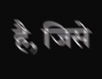है, जिसे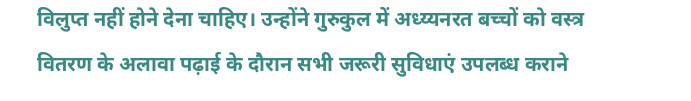विलुप्त नहीं होने देना चाहिए। उन्होंने गुरुकुल में अध्य्यनरत बच्चों को वस्त्र वितरण के अलावा पढ़ाई के दौरान सभी जरूरी सुविधाएं उपलब्ध कराने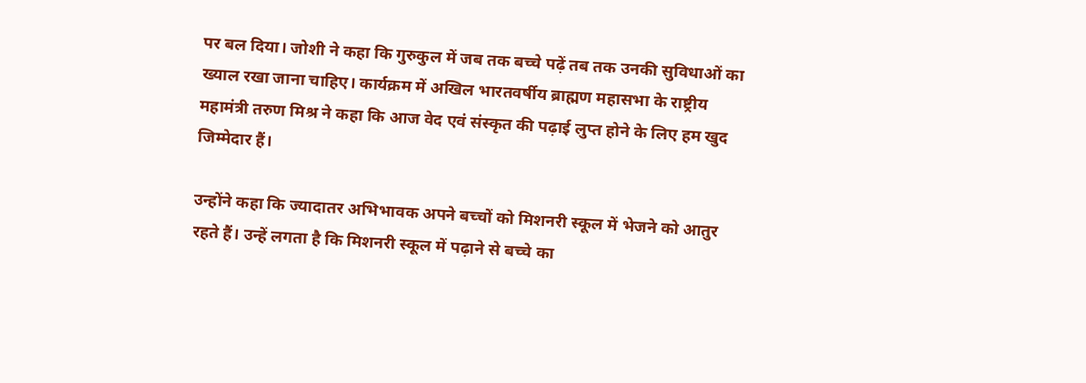पर बल दिया। जोशी ने कहा कि गुरुकुल में जब तक बच्चे पढ़ें तब तक उनकी सुविधाओं का ख्याल रखा जाना चाहिए। कार्यक्रम में अखिल भारतवर्षीय ब्राह्मण महासभा के राष्ट्रीय महामंत्री तरुण मिश्र ने कहा कि आज वेद एवं संस्कृत की पढ़ाई लुप्त होने के लिए हम खुद जिम्मेदार हैं।

उन्होंने कहा कि ज्यादातर अभिभावक अपने बच्चों को मिशनरी स्कूल में भेजने को आतुर रहते हैं। उन्हें लगता है कि मिशनरी स्कूल में पढ़ाने से बच्चे का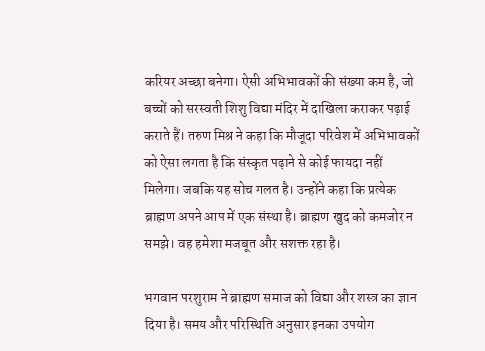करियर अच्छा बनेगा। ऐसी अभिभावकों की संख्या कम है, जो बच्चों को सरस्वती शिशु विद्या मंदिर में दाखिला कराकर पढ़ाई कराते हैं। तरुण मिश्र ने कहा कि मौजूदा परिवेश में अभिभावकों को ऐसा लगता है कि संस्कृत पढ़ाने से कोई फायदा नहीं मिलेगा। जबकि यह सोच गलत है। उन्होंने कहा कि प्रत्येक ब्राह्मण अपने आप में एक संस्था है। ब्राह्मण खुद को कमजोर न समझे। वह हमेशा मजबूत और सशक्त रहा है।

भगवान परशुराम ने ब्राह्मण समाज को विद्या और शस्त्र का ज्ञान दिया है। समय और परिस्थिति अनुसार इनका उपयोग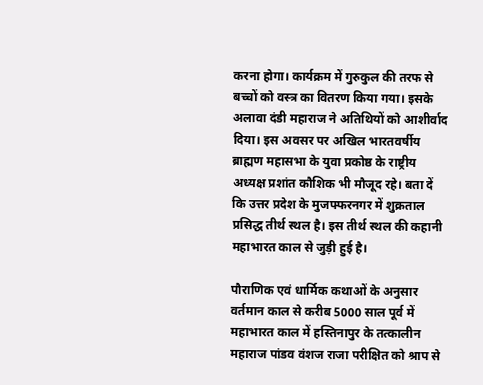करना होगा। कार्यक्रम में गुरुकुल की तरफ से बच्चों को वस्त्र का वितरण किया गया। इसके अलावा दंडी महाराज ने अतिथियों को आशीर्वाद दिया। इस अवसर पर अखिल भारतवर्षीय ब्राह्मण महासभा के युवा प्रकोष्ठ के राष्ट्रीय अध्यक्ष प्रशांत कौशिक भी मौजूद रहे। बता दें कि उत्तर प्रदेश के मुजफ्फरनगर में शुक्रताल प्रसिद्ध तीर्थ स्थल है। इस तीर्थ स्थल की कहानी महाभारत काल से जुड़ी हुई है।

पौराणिक एवं धार्मिक कथाओं के अनुसार वर्तमान काल से करीब 5000 साल पूर्व में महाभारत काल में हस्तिनापुर के तत्कालीन महाराज पांडव वंशज राजा परीक्षित को श्राप से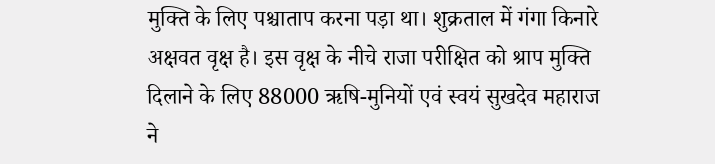मुक्ति के लिए पश्चाताप करना पड़ा था। शुक्रताल में गंगा किनारे अक्षवत वृक्ष है। इस वृक्ष के नीचे राजा परीक्षित को श्राप मुक्ति दिलाने के लिए 88000 ऋषि-मुनियों एवं स्वयं सुखदेव महाराज ने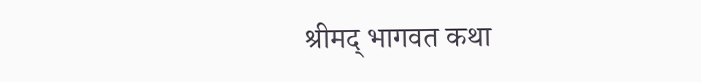श्रीमद् भागवत कथा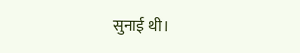सुनाई थी।